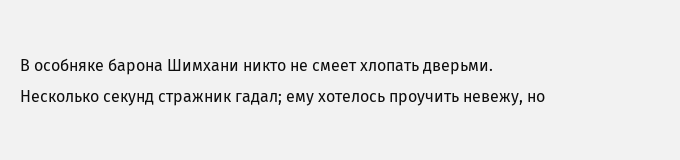В особняке барона Шимхани никто не смеет хлопать дверьми.
Несколько секунд стражник гадал; ему хотелось проучить невежу, но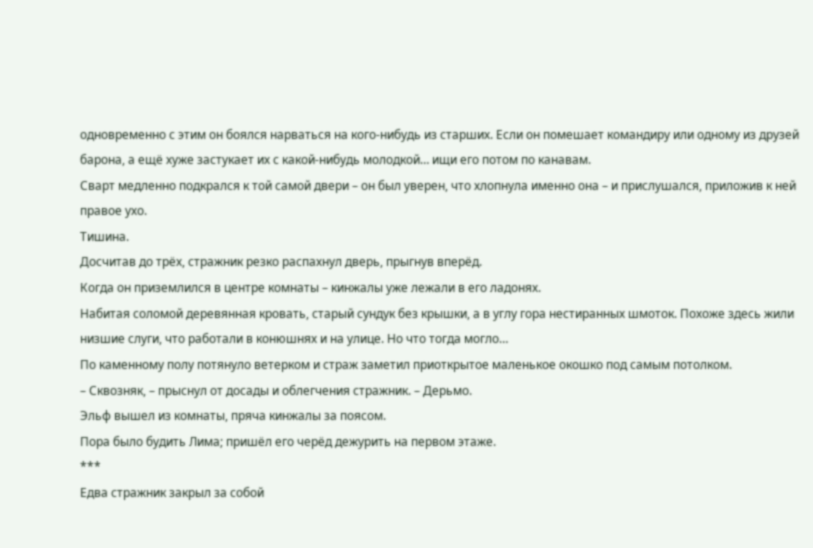одновременно с этим он боялся нарваться на кого-нибудь из старших. Если он помешает командиру или одному из друзей барона, а ещё хуже застукает их с какой-нибудь молодкой… ищи его потом по канавам.
Сварт медленно подкрался к той самой двери – он был уверен, что хлопнула именно она – и прислушался, приложив к ней правое ухо.
Тишина.
Досчитав до трёх, стражник резко распахнул дверь, прыгнув вперёд.
Когда он приземлился в центре комнаты – кинжалы уже лежали в его ладонях.
Набитая соломой деревянная кровать, старый сундук без крышки, а в углу гора нестиранных шмоток. Похоже здесь жили низшие слуги, что работали в конюшнях и на улице. Но что тогда могло…
По каменному полу потянуло ветерком и страж заметил приоткрытое маленькое окошко под самым потолком.
– Сквозняк, – прыснул от досады и облегчения стражник. – Дерьмо.
Эльф вышел из комнаты, пряча кинжалы за поясом.
Пора было будить Лима; пришёл его черёд дежурить на первом этаже.
***
Едва стражник закрыл за собой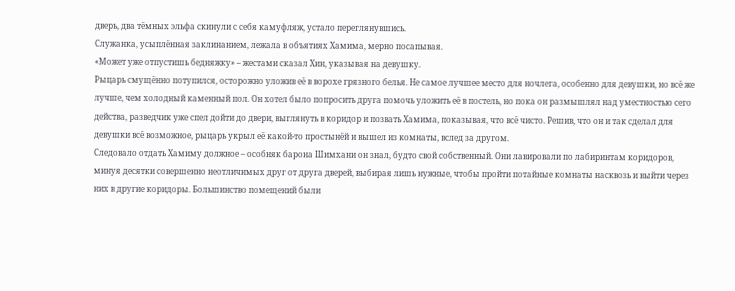дверь, два тёмных эльфа скинули с себя камуфляж, устало переглянувшись.
Служанка, усыплённая заклинанием, лежала в объятиях Хамима, мерно посапывая.
«Может уже отпустишь бедняжку» – жестами сказал Хин, указывая на девушку.
Рыцарь смущённо потупился, осторожно уложив её в ворохе грязного белья. Не самое лучшее место для ночлега, особенно для девушки, но всё же лучше, чем холодный каменный пол. Он хотел было попросить друга помочь уложить её в постель, но пока он размышлял над уместностью сего действа, разведчик уже спел дойти до двери, выглянуть в коридор и позвать Хамима, показывая, что всё чисто. Решив, что он и так сделал для девушки всё возможное, рыцарь укрыл её какой-то простынёй и вышел из комнаты, вслед за другом.
Следовало отдать Хамиму должное – особняк барона Шимхани он знал, будто свой собственный. Они лавировали по лабиринтам коридоров, минуя десятки совершенно неотличимых друг от друга дверей, выбирая лишь нужные, чтобы пройти потайные комнаты насквозь и выйти через них в другие коридоры. Большинство помещений были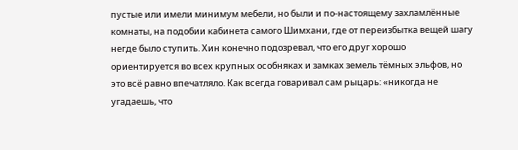пустые или имели минимум мебели, но были и по-настоящему захламлённые комнаты, на подобии кабинета самого Шимхани, где от переизбытка вещей шагу негде было ступить. Хин конечно подозревал, что его друг хорошо ориентируется во всех крупных особняках и замках земель тёмных эльфов, но это всё равно впечатляло. Как всегда говаривал сам рыцарь: «никогда не угадаешь, что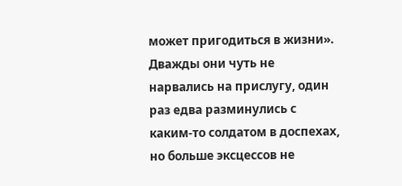может пригодиться в жизни».
Дважды они чуть не нарвались на прислугу, один раз едва разминулись с каким-то солдатом в доспехах, но больше эксцессов не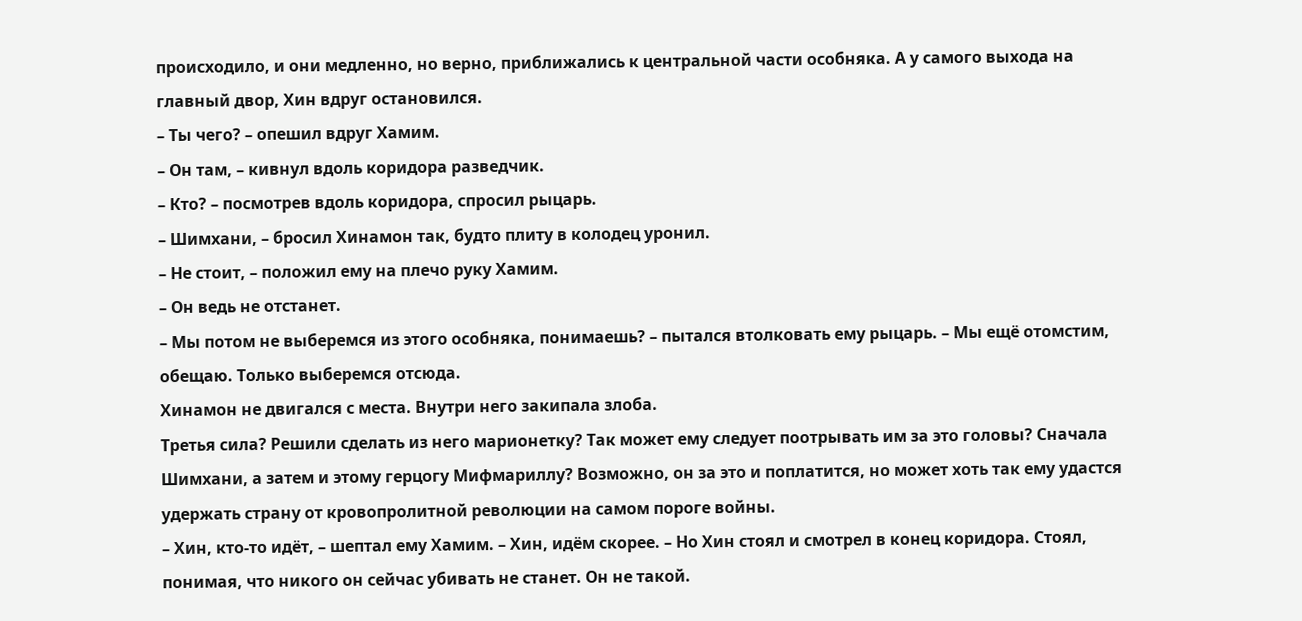происходило, и они медленно, но верно, приближались к центральной части особняка. А у самого выхода на главный двор, Хин вдруг остановился.
– Ты чего? – опешил вдруг Хамим.
– Он там, – кивнул вдоль коридора разведчик.
– Кто? – посмотрев вдоль коридора, спросил рыцарь.
– Шимхани, – бросил Хинамон так, будто плиту в колодец уронил.
– Не стоит, – положил ему на плечо руку Хамим.
– Он ведь не отстанет.
– Мы потом не выберемся из этого особняка, понимаешь? – пытался втолковать ему рыцарь. – Мы ещё отомстим, обещаю. Только выберемся отсюда.
Хинамон не двигался с места. Внутри него закипала злоба.
Третья сила? Решили сделать из него марионетку? Так может ему следует поотрывать им за это головы? Сначала Шимхани, а затем и этому герцогу Мифмариллу? Возможно, он за это и поплатится, но может хоть так ему удастся удержать страну от кровопролитной революции на самом пороге войны.
– Хин, кто-то идёт, – шептал ему Хамим. – Хин, идём скорее. – Но Хин стоял и смотрел в конец коридора. Стоял, понимая, что никого он сейчас убивать не станет. Он не такой.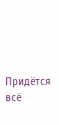Придётся всё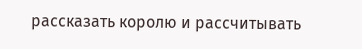рассказать королю и рассчитывать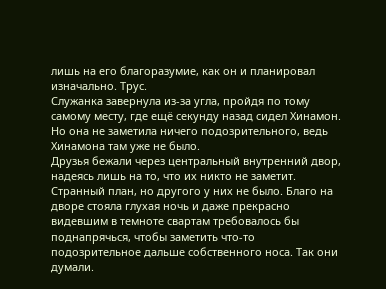лишь на его благоразумие, как он и планировал изначально. Трус.
Служанка завернула из-за угла, пройдя по тому самому месту, где ещё секунду назад сидел Хинамон. Но она не заметила ничего подозрительного, ведь Хинамона там уже не было.
Друзья бежали через центральный внутренний двор, надеясь лишь на то, что их никто не заметит. Странный план, но другого у них не было. Благо на дворе стояла глухая ночь и даже прекрасно видевшим в темноте свартам требовалось бы поднапрячься, чтобы заметить что-то подозрительное дальше собственного носа. Так они думали.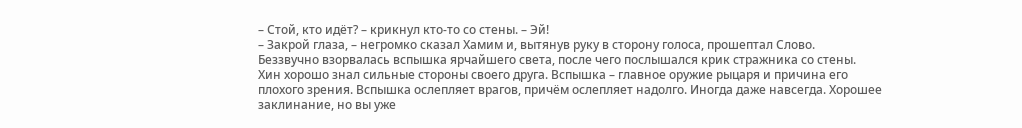– Стой, кто идёт? – крикнул кто-то со стены. – Эй!
– Закрой глаза, – негромко сказал Хамим и, вытянув руку в сторону голоса, прошептал Слово.
Беззвучно взорвалась вспышка ярчайшего света, после чего послышался крик стражника со стены.
Хин хорошо знал сильные стороны своего друга. Вспышка – главное оружие рыцаря и причина его плохого зрения. Вспышка ослепляет врагов, причём ослепляет надолго. Иногда даже навсегда. Хорошее заклинание, но вы уже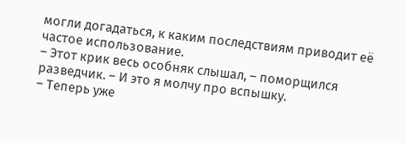могли догадаться, к каким последствиям приводит её частое использование.
– Этот крик весь особняк слышал, – поморщился разведчик. – И это я молчу про вспышку.
– Теперь уже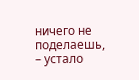ничего не поделаешь, – устало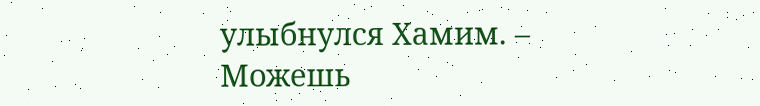улыбнулся Хамим. – Можешь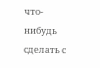что-нибудь сделать с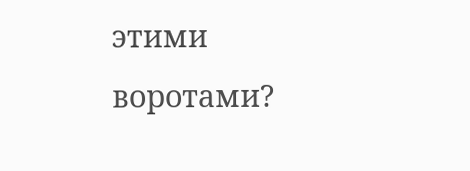этими воротами?